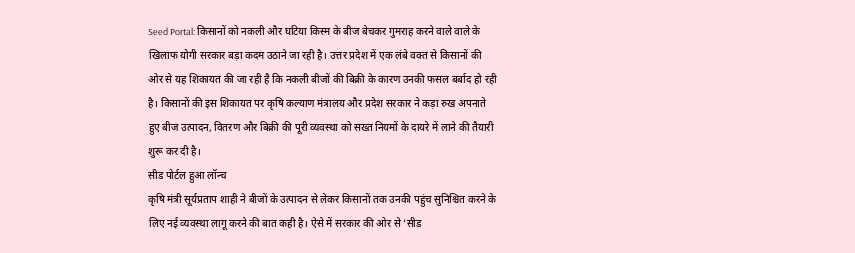Seed Portal: किसानों को नकली और घटिया किस्म के बीज बेचकर गुमराह करने वाले वाले के खिलाफ योगी सरकार बड़ा कदम उठाने जा रही है। उत्तर प्रदेश में एक लंबे वक्त से किसानों की ओर से यह शिकायत की जा रही है कि नकली बीजों की बिक्री के कारण उनकी फसल बर्बाद हो रही है। किसानों की इस शिकायत पर कृषि कल्याण मंत्रालय और प्रदेश सरकार ने कड़ा रुख अपनाते हुए बीज उत्पादन, वितरण और बिक्री की पूरी व्यवस्था को सख्त नियमों के दायरे में लाने की तैयारी शुरू कर दी है।
सीड पोर्टल हुआ लॉन्च
कृषि मंत्री सूर्यप्रताप शाही ने बीजों के उत्पादन से लेकर किसानों तक उनकी पहुंच सुनिश्चित करने के लिए नई व्यवस्था लागू करने की बात कही है। ऐसे में सरकार की ओर से ‘सीड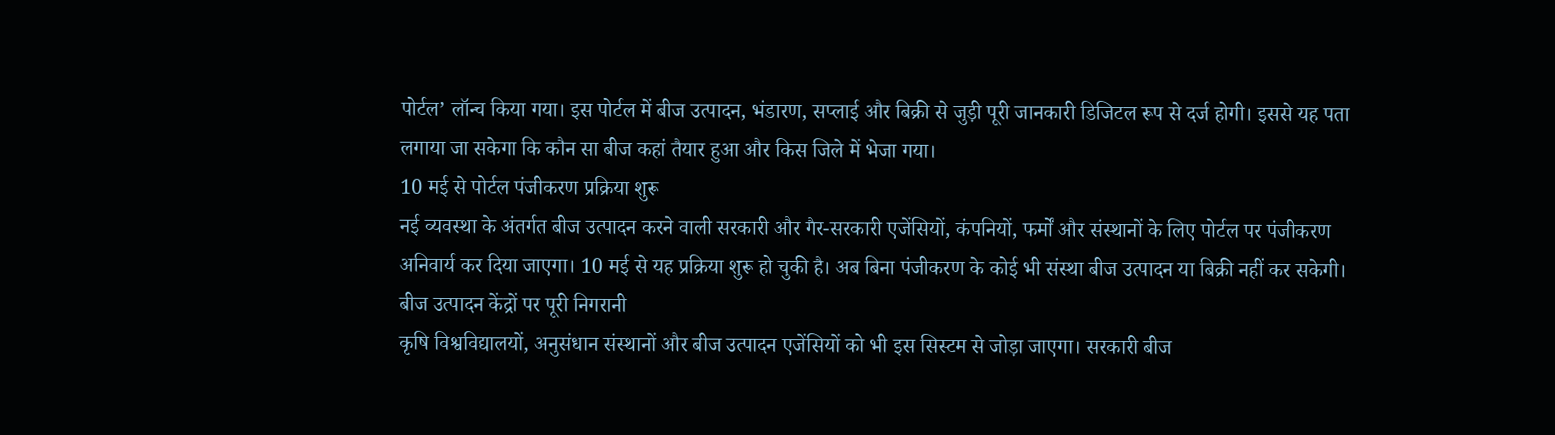पोर्टल’ लॉन्च किया गया। इस पोर्टल में बीज उत्पादन, भंडारण, सप्लाई और बिक्री से जुड़ी पूरी जानकारी डिजिटल रूप से दर्ज होगी। इससे यह पता लगाया जा सकेगा कि कौन सा बीज कहां तैयार हुआ और किस जिले में भेजा गया।
10 मई से पोर्टल पंजीकरण प्रक्रिया शुरू
नई व्यवस्था के अंतर्गत बीज उत्पादन करने वाली सरकारी और गैर-सरकारी एजेंसियों, कंपनियों, फर्मों और संस्थानों के लिए पोर्टल पर पंजीकरण अनिवार्य कर दिया जाएगा। 10 मई से यह प्रक्रिया शुरू हो चुकी है। अब बिना पंजीकरण के कोई भी संस्था बीज उत्पादन या बिक्री नहीं कर सकेगी।
बीज उत्पादन केंद्रों पर पूरी निगरानी
कृषि विश्वविद्यालयों, अनुसंधान संस्थानों और बीज उत्पादन एजेंसियों को भी इस सिस्टम से जोड़ा जाएगा। सरकारी बीज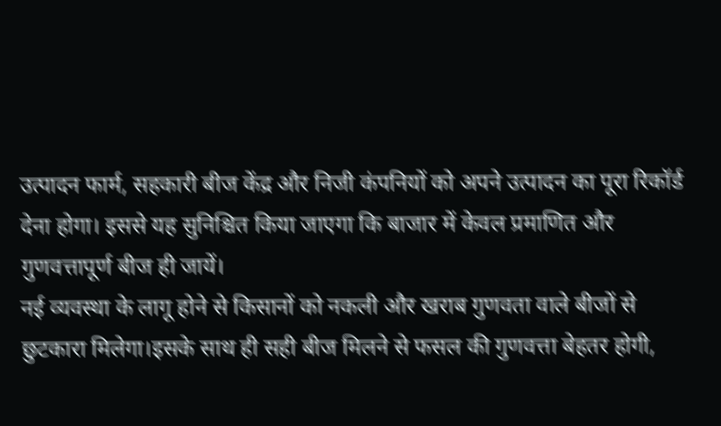उत्पादन फार्म, सहकारी बीज केंद्र और निजी कंपनियों को अपने उत्पादन का पूरा रिकॉर्ड देना होगा। इससे यह सुनिश्चित किया जाएगा कि बाजार में केवल प्रमाणित और गुणवत्तापूर्ण बीज ही जायें।
नई व्यवस्था के लागू होने से किसानों को नकली और खराब गुणवता वाले बीजों से छुटकारा मिलेगा।इसके साथ ही सही बीज मिलने से फसल की गुणवत्ता बेहतर होगी,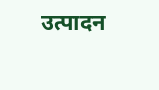उत्पादन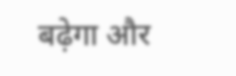बढ़ेगा और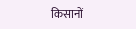किसानों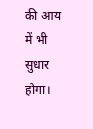की आय में भी सुधार होगा।